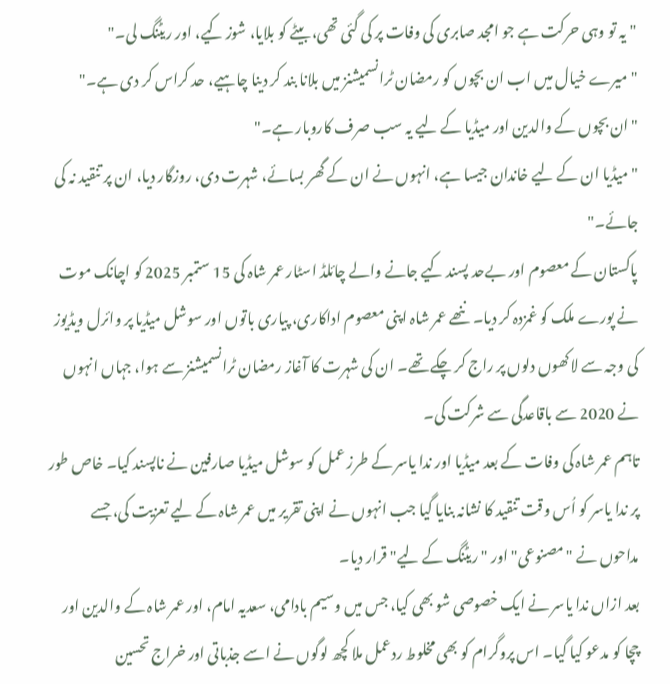"یہ تو وہی حرکت ہے جو امجد صابری کی وفات پر کی گئی تھی، بیٹے کو بلایا، شوز کیے، اور ریٹنگ لی۔"
"میرے خیال میں اب ان بچوں کو رمضان ٹرانسمیشنز میں بلانا بند کر دینا چاہیے، حد کراس کر دی ہے۔"
"ان بچوں کے والدین اور میڈیا کے لیے یہ سب صرف کاروبار ہے۔"
"میڈیا ان کے لیے خاندان جیسا ہے، انہوں نے ان کے گھر بسائے، شہرت دی، روزگار دیا، ان پر تنقید نہ کی جائے۔"
پاکستان کے معصوم اور بےحد پسند کیے جانے والے چائلڈ اسٹار عمر شاہ کی 15 ستمبر 2025 کو اچانک موت نے پورے ملک کو غمزدہ کر دیا۔ ننھے عمر شاہ اپنی معصوم اداکاری، پیاری باتوں اور سوشل میڈیا پر وائرل ویڈیوز کی وجہ سے لاکھوں دلوں پر راج کر چکے تھے۔ ان کی شہرت کا آغاز رمضان ٹرانسمیشنز سے ہوا، جہاں انہوں نے 2020 سے باقاعدگی سے شرکت کی۔
تاہم عمر شاہ کی وفات کے بعد میڈیا اور ندا یاسر کے طرز عمل کو سوشل میڈیا صارفین نے ناپسند کیا۔ خاص طور پر ندا یاسر کو اُس وقت تنقید کا نشانہ بنایا گیا جب انہوں نے اپنی تقریر میں عمر شاہ کے لیے تعزیت کی، جسے مداحوں نے "مصنوعی" اور "ریٹنگ کے لیے" قرار دیا۔
بعد ازاں ندا یاسر نے ایک خصوصی شو بھی کیا، جس میں وسیم بادامی، سعدیہ امام، اور عمر شاہ کے والدین اور چچا کو مدعو کیا گیا۔ اس پروگرام کو بھی مخلوط ردعمل ملا کچھ لوگوں نے اسے جذباتی اور خراج تحسین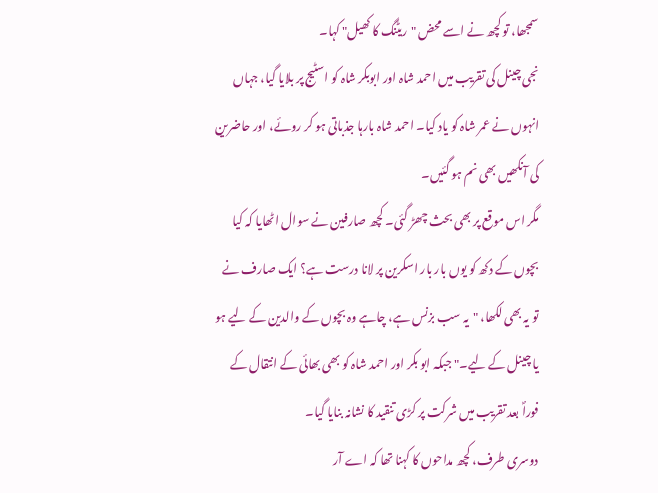سمجھا، تو کچھ نے اسے محض "ریٹنگ کا کھیل" کہا۔
نجی چینل کی تقریب میں احمد شاہ اور ابوبکر شاہ کو اسٹیج پر بلایا گیا، جہاں انہوں نے عمر شاہ کو یاد کیا۔ احمد شاہ بارہا جذباتی ہو کر روئے، اور حاضرین کی آنکھیں بھی نم ہو گئیں۔
مگر اس موقع پر بھی بحث چھڑ گئی۔ کچھ صارفین نے سوال اٹھایا کہ کیا بچوں کے دکھ کو یوں بار بار اسکرین پر لانا درست ہے؟ ایک صارف نے تو یہ بھی لکھا، "یہ سب بزنس ہے، چاہے وہ بچوں کے والدین کے لیے ہو یا چینل کے لیے۔" جبکہ ابو بکر اور احمد شاہ کو بھی بھائی کے انتقال کے فوراؐ بعد تقریب میں شرکت پر کڑی تنقید کا نشانہ بنایا گیا۔
دوسری طرف، کچھ مداحوں کا کہنا تھا کہ اے آر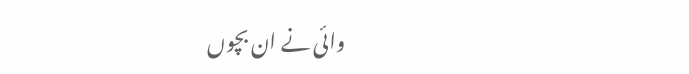وائی نے ان بچوں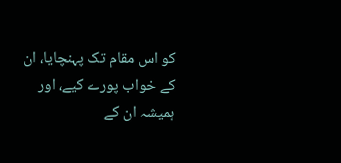کو اس مقام تک پہنچایا، ان کے خواب پورے کیے، اور ہمیشہ ان کے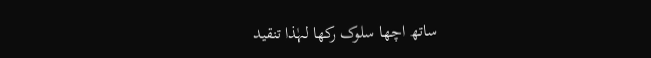ساتھ اچھا سلوک رکھا لہٰذا تنقید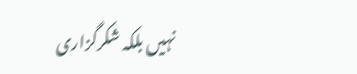نہیں بلکہ شکرگزاری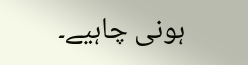ہونی چاہیے۔